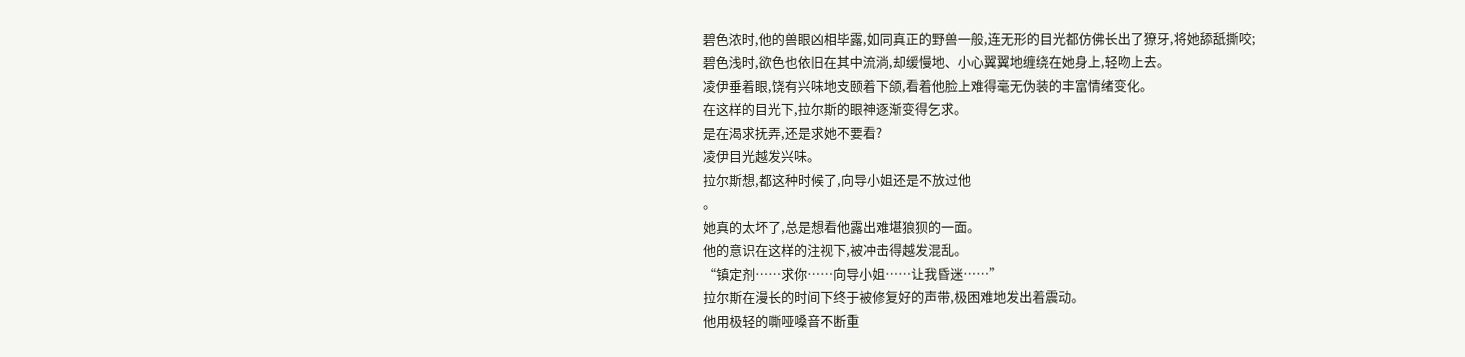碧色浓时,他的兽眼凶相毕露,如同真正的野兽一般,连无形的目光都仿佛长出了獠牙,将她舔舐撕咬;
碧色浅时,欲色也依旧在其中流淌,却缓慢地、小心翼翼地缠绕在她身上,轻吻上去。
凌伊垂着眼,饶有兴味地支颐着下颌,看着他脸上难得毫无伪装的丰富情绪变化。
在这样的目光下,拉尔斯的眼神逐渐变得乞求。
是在渴求抚弄,还是求她不要看?
凌伊目光越发兴味。
拉尔斯想,都这种时候了,向导小姐还是不放过他
。
她真的太坏了,总是想看他露出难堪狼狈的一面。
他的意识在这样的注视下,被冲击得越发混乱。
“镇定剂……求你……向导小姐……让我昏迷……”
拉尔斯在漫长的时间下终于被修复好的声带,极困难地发出着震动。
他用极轻的嘶哑嗓音不断重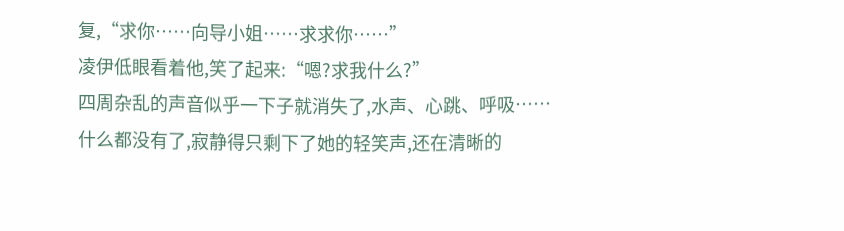复,“求你……向导小姐……求求你……”
凌伊低眼看着他,笑了起来:“嗯?求我什么?”
四周杂乱的声音似乎一下子就消失了,水声、心跳、呼吸……
什么都没有了,寂静得只剩下了她的轻笑声,还在清晰的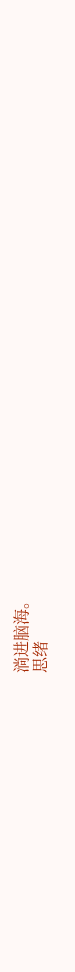淌进脑海。
思绪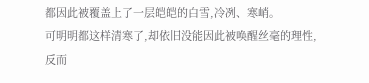都因此被覆盖上了一层皑皑的白雪,冷冽、寒峭。
可明明都这样清寒了,却依旧没能因此被唤醒丝毫的理性,反而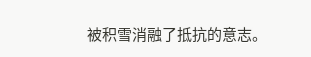被积雪消融了抵抗的意志。